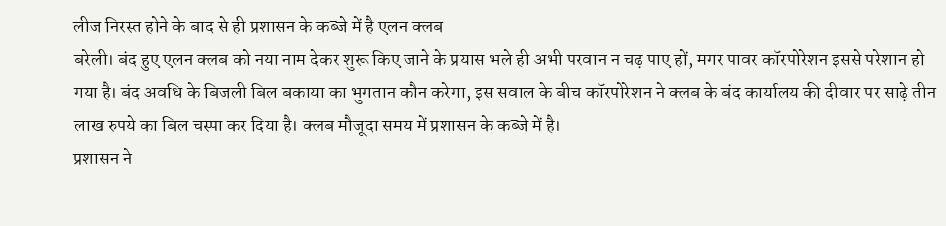लीज निरस्त होने के बाद से ही प्रशासन के कब्जे में है एलन क्लब
बरेली। बंद हुए एलन क्लब को नया नाम देकर शुरू किए जाने के प्रयास भले ही अभी परवान न चढ़ पाए हों, मगर पावर कॉरपोरेशन इससे परेशान हो गया है। बंद अवधि के बिजली बिल बकाया का भुगतान कौन करेगा, इस सवाल के बीच कॉरपोरेशन ने क्लब के बंद कार्यालय की दीवार पर साढ़े तीन लाख रुपये का बिल चस्पा कर दिया है। क्लब मौजूदा समय में प्रशासन के कब्जे में है।
प्रशासन ने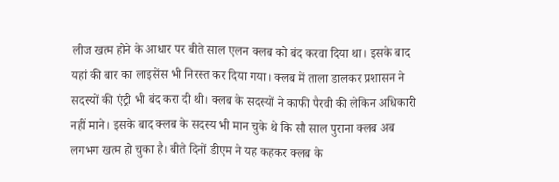लीज खत्म होने के आधार पर बीते साल एलन क्लब को बंद करवा दिया था। इसके बाद यहां की बार का लाइसेंस भी निरस्त कर दिया गया। क्लब में ताला डालकर प्रशासन ने सदस्यों की एंट्री भी बंद करा दी थी। क्लब के सदस्यों ने काफी पैरवी की लेकिन अधिकारी नहीं माने। इसके बाद क्लब के सदस्य भी मान चुके थे कि सौ साल पुराना क्लब अब लगभग खत्म हो चुका है। बीते दिनों डीएम ने यह कहकर क्लब के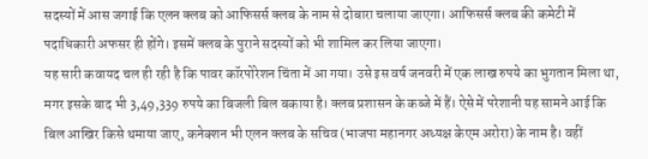सदस्यों में आस जगाई कि एलन क्लब को आफिसर्स क्लब के नाम से दोबारा चलाया जाएगा। आफिसर्स क्लब की कमेटी में पदाधिकारी अफसर ही होंगे। इसमें क्लब के पुराने सदस्यों को भी शामिल कर लिया जाएगा।
यह सारी कवायद चल ही रही है कि पावर कॉरपोरेशन चिंता में आ गया। उसे इस वर्ष जनवरी में एक लाख रुपये का भुगतान मिला था, मगर इसके बाद भी 3,49,339 रुपये का बिजली बिल बकाया है। क्लब प्रशासन के कब्जे में हैं। ऐसे में परेशानी यह सामने आई कि बिल आखिर किसे थमाया जाए, कनेक्शन भी एलन क्लब के सचिव (भाजपा महानगर अध्यक्ष केएम अरोरा) के नाम है। वहीं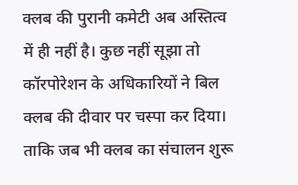क्लब की पुरानी कमेटी अब अस्तित्व में ही नहीं है। कुछ नहीं सूझा तो कॉरपोरेशन के अधिकारियों ने बिल क्लब की दीवार पर चस्पा कर दिया। ताकि जब भी क्लब का संचालन शुरू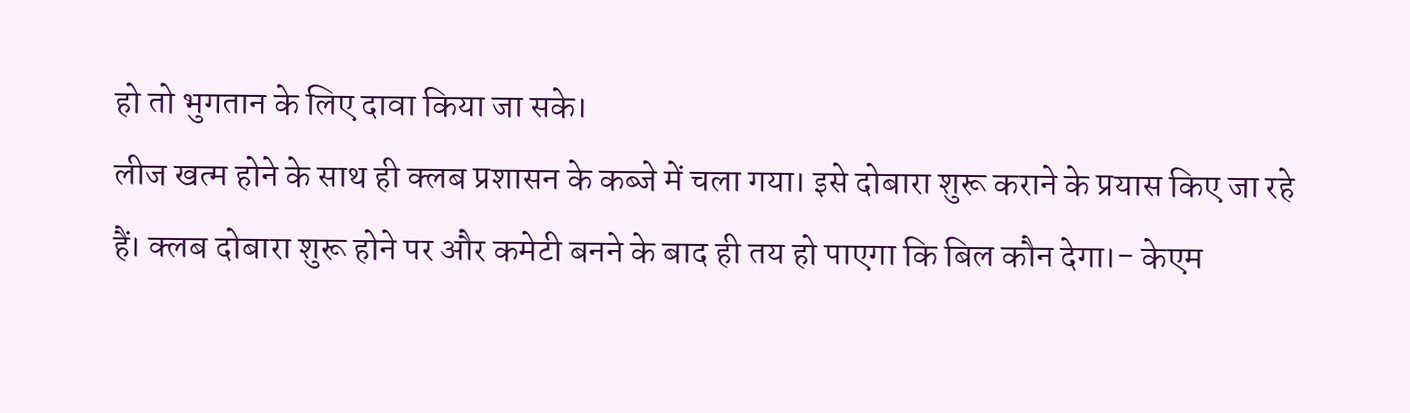हो तो भुगतान के लिए दावा किया जा सके।
लीज खत्म होने के साथ ही क्लब प्रशासन के कब्जे में चला गया। इसे दोबारा शुरू कराने के प्रयास किए जा रहे हैं। क्लब दोबारा शुरू होने पर और कमेटी बनने के बाद ही तय हो पाएगा कि बिल कौन देगा।- केएम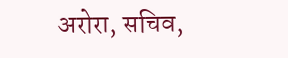अरोरा, सचिव,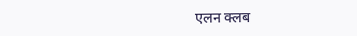एलन क्लब